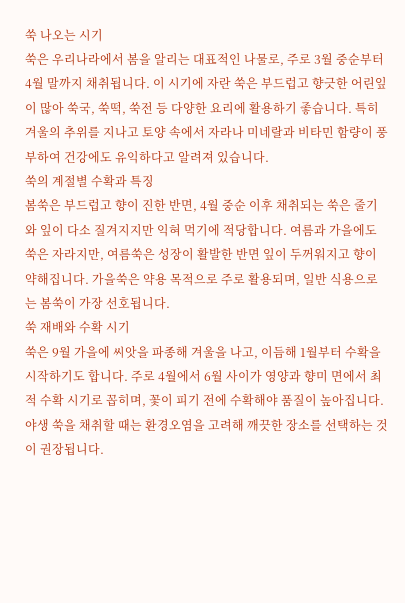쑥 나오는 시기
쑥은 우리나라에서 봄을 알리는 대표적인 나물로, 주로 3월 중순부터 4월 말까지 채취됩니다. 이 시기에 자란 쑥은 부드럽고 향긋한 어린잎이 많아 쑥국, 쑥떡, 쑥전 등 다양한 요리에 활용하기 좋습니다. 특히 겨울의 추위를 지나고 토양 속에서 자라나 미네랄과 비타민 함량이 풍부하여 건강에도 유익하다고 알려져 있습니다.
쑥의 계절별 수확과 특징
봄쑥은 부드럽고 향이 진한 반면, 4월 중순 이후 채취되는 쑥은 줄기와 잎이 다소 질겨지지만 익혀 먹기에 적당합니다. 여름과 가을에도 쑥은 자라지만, 여름쑥은 성장이 활발한 반면 잎이 두꺼워지고 향이 약해집니다. 가을쑥은 약용 목적으로 주로 활용되며, 일반 식용으로는 봄쑥이 가장 선호됩니다.
쑥 재배와 수확 시기
쑥은 9월 가을에 씨앗을 파종해 겨울을 나고, 이듬해 1월부터 수확을 시작하기도 합니다. 주로 4월에서 6월 사이가 영양과 향미 면에서 최적 수확 시기로 꼽히며, 꽃이 피기 전에 수확해야 품질이 높아집니다. 야생 쑥을 채취할 때는 환경오염을 고려해 깨끗한 장소를 선택하는 것이 권장됩니다.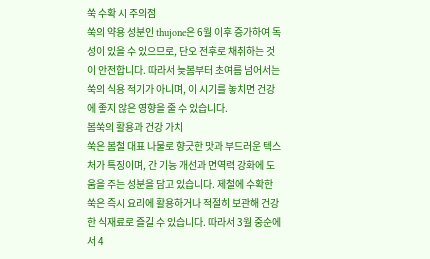쑥 수확 시 주의점
쑥의 약용 성분인 thujone은 6월 이후 증가하여 독성이 있을 수 있으므로, 단오 전후로 채취하는 것이 안전합니다. 따라서 늦봄부터 초여름 넘어서는 쑥의 식용 적기가 아니며, 이 시기를 놓치면 건강에 좋지 않은 영향을 줄 수 있습니다.
봄쑥의 활용과 건강 가치
쑥은 봄철 대표 나물로 향긋한 맛과 부드러운 텍스처가 특징이며, 간 기능 개선과 면역력 강화에 도움을 주는 성분을 담고 있습니다. 제철에 수확한 쑥은 즉시 요리에 활용하거나 적절히 보관해 건강한 식재료로 즐길 수 있습니다. 따라서 3월 중순에서 4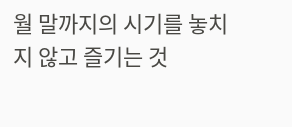월 말까지의 시기를 놓치지 않고 즐기는 것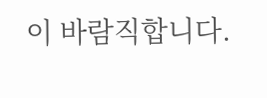이 바람직합니다.